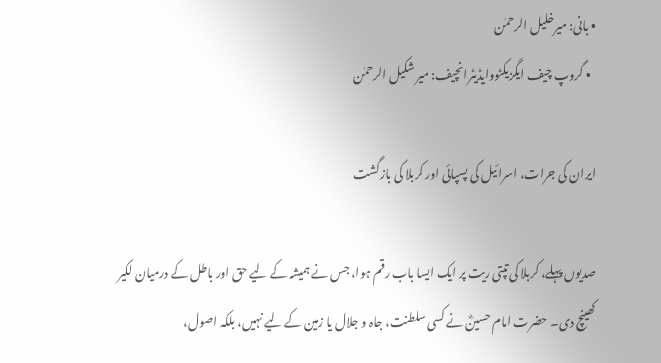• بانی: میرخلیل الرحمٰن
  • گروپ چیف ایگزیکٹووایڈیٹرانچیف: میر شکیل الرحمٰن

ایران کی جرات، اسرائیل کی پسپائی اور کربلا کی بازگشت

صدیوں پہلے، کربلا کی تپتی ریت پر ایک ایسا باب رقم ہوا، جس نے ہمیشہ کے لیے حق اور باطل کے درمیان لکیر کھینچ دی۔ حضرت امام حسینؓ نے کسی سلطنت، جاہ و جلال یا زمین کے لیے نہیں، بلکہ اصول،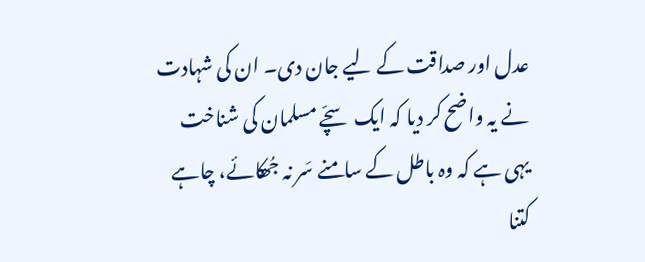عدل اور صداقت کے لیے جان دی۔ ان کی شہادت نے یہ واضح کر دیا کہ ایک سچّے مسلمان کی شناخت یہی ہے کہ وہ باطل کے سامنے سَر نہ جُھکائے، چاہے کتنا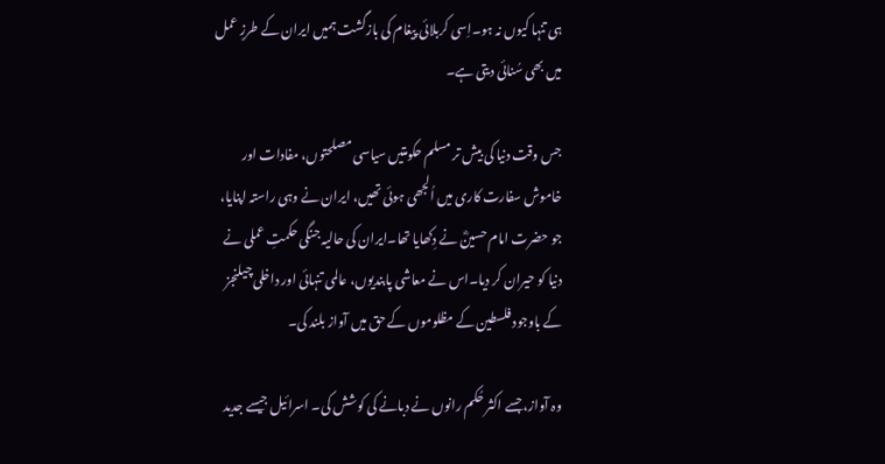ہی تنہا کیوں نہ ہو۔اِسی کربلائی پیغام کی بازگشت ہمیں ایران کے طرزِ عمل میں بھی سُنائی دیتی ہے۔

جس وقت دنیا کی بیش تر مسلم حکومتیں سیاسی مصلحتوں، مفادات اور خاموش سفارت کاری میں اُلجھی ہوئی تھیں، ایران نے وہی راستہ اپنایا، جو حضرت امام حسینؓ نے دِکھایا تھا۔ایران کی حالیہ جنگی حکمتِ عملی نے دنیا کو حیران کر دیا۔اس نے معاشی پابندیوں، عالمی تنہائی اور داخلی چیلنجز کے باوجود فلسطین کے مظلوموں کے حق میں آواز بلند کی۔

وہ آواز، جسے اکثر حُکم رانوں نے دبانے کی کوشش کی۔ اسرائیل جیسے جدید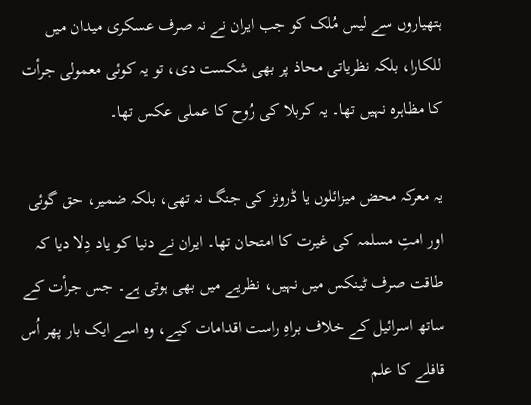ہتھیاروں سے لیس مُلک کو جب ایران نے نہ صرف عسکری میدان میں للکارا، بلکہ نظریاتی محاذ پر بھی شکست دی، تو یہ کوئی معمولی جرأت کا مظاہرہ نہیں تھا۔ یہ کربلا کی رُوح کا عملی عکس تھا۔

یہ معرکہ محض میزائلوں یا ڈرونز کی جنگ نہ تھی، بلکہ ضمیر، حق گوئی اور امتِ مسلمہ کی غیرت کا امتحان تھا۔ ایران نے دنیا کو یاد دِلا دیا کہ طاقت صرف ٹینکس میں نہیں، نظریے میں بھی ہوتی ہے۔ جس جرأت کے ساتھ اسرائیل کے خلاف براہِ راست اقدامات کیے، وہ اسے ایک بار پھر اُس قافلے کا علم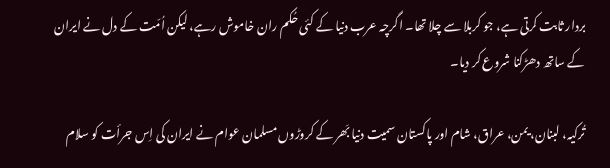بردار ثابت کرتی ہے، جو کربلا سے چلا تھا۔ اگرچہ عرب دنیا کے کئی حُکم ران خاموش رہے، لیکن اُمّت کے دل نے ایران کے ساتھ دھڑکنا شروع کر دیا۔

تُرکیہ، لبنان، یمن، عراق، شام اور پاکستان سمیت دنیا بَھر کے کروڑوں مسلمان عوام نے ایران کی اِس جرأت کو سلام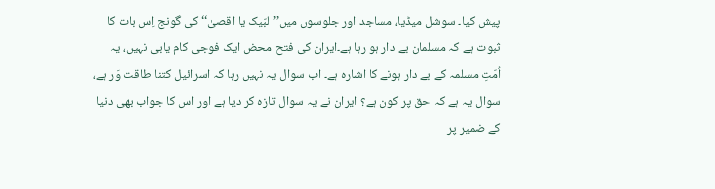پیش کیا۔ سوشل میڈیا، مساجد اور جلوسوں میں’’لبّیک یا اقصیٰ‘‘ کی گونج اِس بات کا ثبوت ہے کہ مسلمان بے دار ہو رہا ہے۔ایران کی فتح محض ایک فوجی کام یابی نہیں، یہ اُمّتِ مسلمہ کے بے دار ہونے کا اشارہ ہے۔ اب سوال یہ نہیں رہا کہ اسرائیل کتنا طاقت وَر ہے، سوال یہ ہے کہ حق پر کون ہے؟ ایران نے یہ سوال تازہ کر دیا ہے اور اس کا جواب بھی دنیا کے ضمیر پر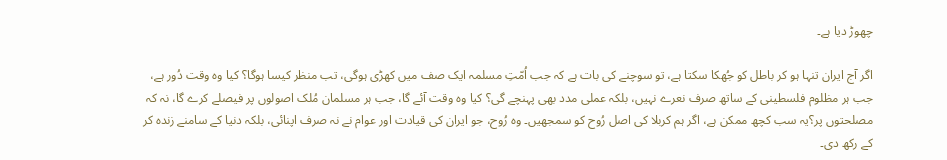چھوڑ دیا ہے۔

اگر آج ایران تنہا ہو کر باطل کو جُھکا سکتا ہے، تو سوچنے کی بات ہے کہ جب اُمّتِ مسلمہ ایک صف میں کھڑی ہوگی، تب منظر کیسا ہوگا؟ کیا وہ وقت دُور ہے، جب ہر مظلوم فلسطینی کے ساتھ صرف نعرے نہیں، بلکہ عملی مدد بھی پہنچے گی؟ کیا وہ وقت آئے گا، جب ہر مسلمان مُلک اصولوں پر فیصلے کرے گا، نہ کہ مصلحتوں پر؟یہ سب کچھ ممکن ہے، اگر ہم کربلا کی اصل رُوح کو سمجھیں۔ وہ رُوح، جو ایران کی قیادت اور عوام نے نہ صرف اپنائی، بلکہ دنیا کے سامنے زندہ کر کے رکھ دی۔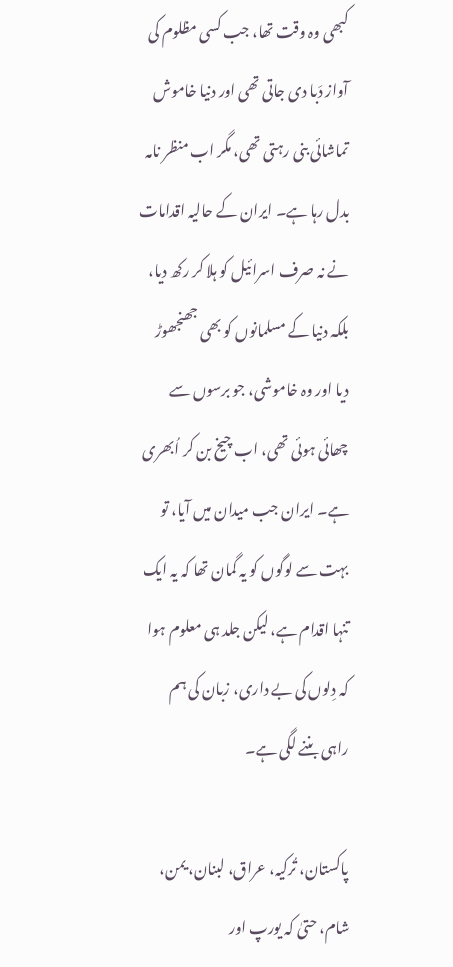کبھی وہ وقت تھا، جب کسی مظلوم کی آواز دَبا دی جاتی تھی اور دنیا خاموش تماشائی بنی رہتی تھی، مگر اب منظر نامہ بدل رہا ہے۔ ایران کے حالیہ اقدامات نے نہ صرف اسرائیل کو ہلا کر رکھ دیا، بلکہ دنیا کے مسلمانوں کو بھی جھنجھوڑ دیا اور وہ خاموشی، جو برسوں سے چھائی ہوئی تھی، اب چیخ بن کر اُبھری ہے۔ ایران جب میدان میں آیا، تو بہت سے لوگوں کو یہ گمان تھا کہ یہ ایک تنہا اقدام ہے، لیکن جلد ہی معلوم ہوا کہ دِلوں کی بے داری، زبان کی ہم راہی بننے لگی ہے۔

پاکستان، تُرکیہ، عراق، لبنان، یمن، شام، حتیٰ کہ یورپ اور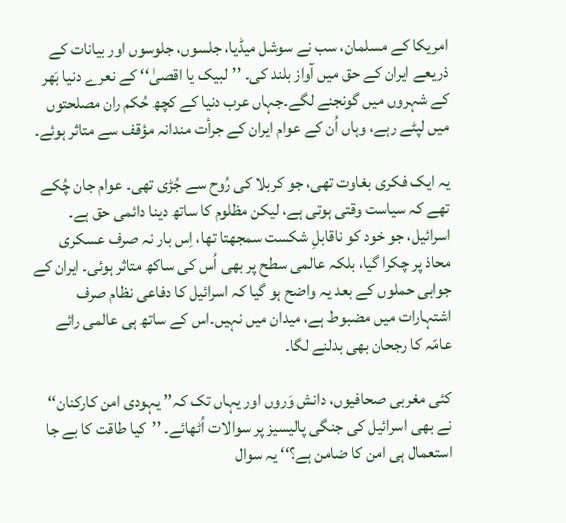امریکا کے مسلمان، سب نے سوشل میڈیا، جلسوں، جلوسوں اور بیانات کے ذریعے ایران کے حق میں آواز بلند کی۔ ’’لبیک یا اقصیٰ‘‘ کے نعرے دنیا بَھر کے شہروں میں گونجنے لگے۔جہاں عرب دنیا کے کچھ حُکم ران مصلحتوں میں لپٹے رہے، وہاں اُن کے عوام ایران کے جرأت مندانہ مؤقف سے متاثر ہوئے۔

یہ ایک فکری بغاوت تھی، جو کربلا کی رُوح سے جُڑی تھی۔ عوام جان چُکے تھے کہ سیاست وقتی ہوتی ہے، لیکن مظلوم کا ساتھ دینا دائمی حق ہے۔ اسرائیل، جو خود کو ناقابلِ شکست سمجھتا تھا، اِس بار نہ صرف عسکری محاذ پر چکرا گیا، بلکہ عالمی سطح پر بھی اُس کی ساکھ متاثر ہوئی۔ ایران کے جوابی حملوں کے بعد یہ واضح ہو گیا کہ اسرائیل کا دفاعی نظام صرف اشتہارات میں مضبوط ہے، میدان میں نہیں۔اس کے ساتھ ہی عالمی رائے عامّہ کا رجحان بھی بدلنے لگا۔

کئی مغربی صحافیوں، دانش وَروں اور یہاں تک کہ’’ یہودی امن کارکنان‘‘ نے بھی اسرائیل کی جنگی پالیسیز پر سوالات اُٹھائے۔ ’’کیا طاقت کا بے جا استعمال ہی امن کا ضامن ہے؟‘‘ یہ سوال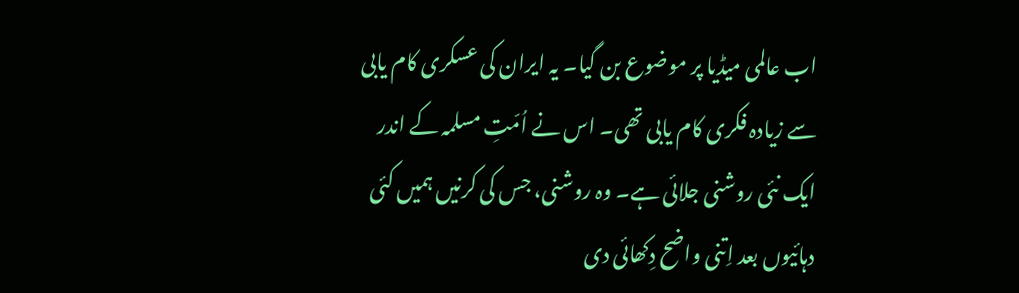اب عالمی میڈیا پر موضوع بن گیا۔ یہ ایران کی عسکری کام یابی سے زیادہ فکری کام یابی تھی۔ اس نے اُمّتِ مسلمہ کے اندر ایک نئی روشنی جلائی ہے۔ وہ روشنی، جس کی کرنیں ہمیں کئی دہائیوں بعد اِتنی واضح دِکھائی دی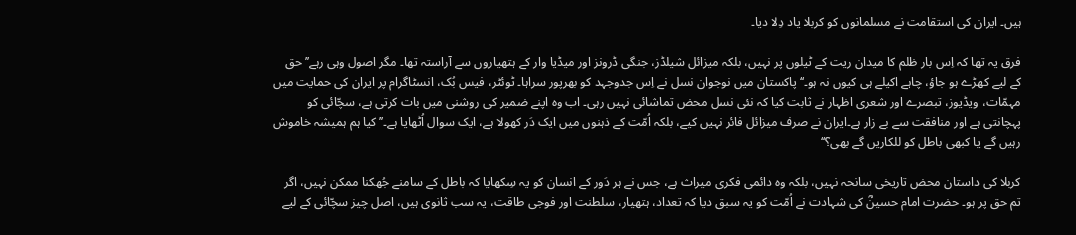ہیں۔ ایران کی استقامت نے مسلمانوں کو کربلا یاد دِلا دیا۔

فرق یہ تھا کہ اِس بار ظلم کا میدان ریت کے ٹیلوں پر نہیں، بلکہ میزائل شیلڈز، جنگی ڈرونز اور میڈیا وار کے ہتھیاروں سے آراستہ تھا۔ مگر اصول وہی رہے’’حق کے لیے کھڑے ہو جاؤ، چاہے اکیلے ہی کیوں نہ ہو۔‘‘پاکستان میں نوجوان نسل نے اِس جدوجہد کو بھرپور سراہا۔ ٹوئٹر، فیس بُک، انسٹاگرام پر ایران کی حمایت میں مہمّات، ویڈیوز، تبصرے اور شعری اظہار نے ثابت کیا کہ نئی نسل محض تماشائی نہیں رہی۔ اب وہ اپنے ضمیر کی روشنی میں بات کرتی ہے، سچّائی کو پہچانتی ہے اور منافقت سے بے زار ہے۔ایران نے صرف میزائل فائر نہیں کیے، بلکہ اُمّت کے ذہنوں میں ایک دَر کھولا ہے، ایک سوال اُٹھایا ہے۔’’کیا ہم ہمیشہ خاموش رہیں گے یا کبھی باطل کو للکاریں گے بھی؟‘‘

کربلا کی داستان محض تاریخی سانحہ نہیں، بلکہ وہ دائمی فکری میراث ہے، جس نے ہر دَور کے انسان کو یہ سِکھایا کہ باطل کے سامنے جُھکنا ممکن نہیں، اگر تم حق پر ہو۔ حضرت امام حسینؓ کی شہادت نے اُمّت کو یہ سبق دیا کہ تعداد، ہتھیار، سلطنت اور فوجی طاقت، یہ سب ثانوی ہیں، اصل چیز سچّائی کے لیے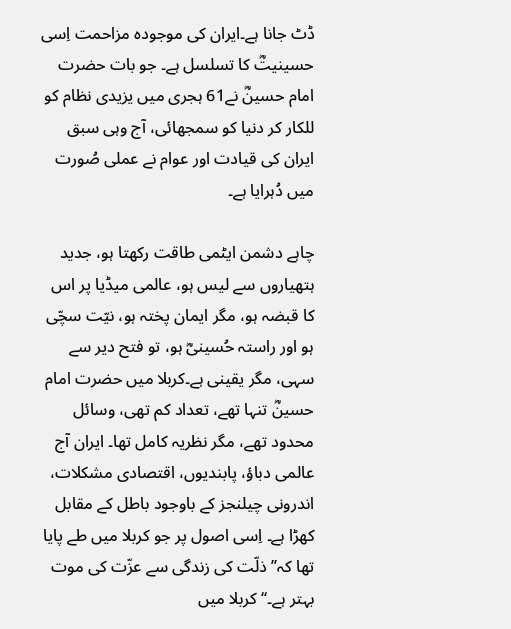ڈٹ جانا ہے۔ایران کی موجودہ مزاحمت اِسی حسینیتؓ کا تسلسل ہے۔ جو بات حضرت امام حسینؓ نے61 ہجری میں یزیدی نظام کو للکار کر دنیا کو سمجھائی، آج وہی سبق ایران کی قیادت اور عوام نے عملی صُورت میں دُہرایا ہے۔

چاہے دشمن ایٹمی طاقت رکھتا ہو، جدید ہتھیاروں سے لیس ہو، عالمی میڈیا پر اس کا قبضہ ہو، مگر ایمان پختہ ہو، نیّت سچّی ہو اور راستہ حُسینیؓ ہو، تو فتح دیر سے سہی، مگر یقینی ہے۔کربلا میں حضرت امام حسینؓ تنہا تھے، تعداد کم تھی، وسائل محدود تھے، مگر نظریہ کامل تھا۔ ایران آج عالمی دباؤ، پابندیوں، اقتصادی مشکلات، اندرونی چیلنجز کے باوجود باطل کے مقابل کھڑا ہے۔ اِسی اصول پر جو کربلا میں طے پایا تھا کہ’’ذلّت کی زندگی سے عزّت کی موت بہتر ہے۔‘‘کربلا میں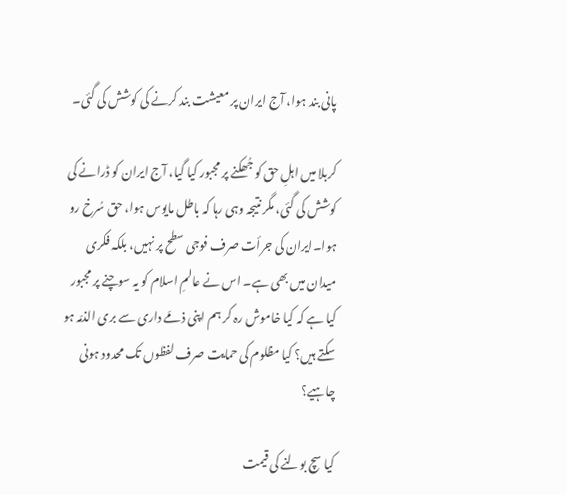پانی بند ہوا، آج ایران پر معیشت بند کرنے کی کوشش کی گئی۔

کربلا میں اہلِ حق کو جُھکنے پر مجبور کیا گیا، آج ایران کو ڈرانے کی کوشش کی گئی، مگر نتیجہ وہی رہا کہ باطل مایوس ہوا، حق سُرخ رو ہوا۔ایران کی جرأت صرف فوجی سطح پر نہیں، بلکہ فکری میدان میں بھی ہے۔ اس نے عالمِ اسلام کو یہ سوچنے پر مجبور کیا ہے کہ کیا خاموش رہ کر ہم اپنی ذمّے داری سے بری الذمّہ ہو سکتے ہیں؟ کیا مظلوم کی حمایت صرف لفظوں تک محدود ہونی چاہیے؟

کیا سچ بولنے کی قیمت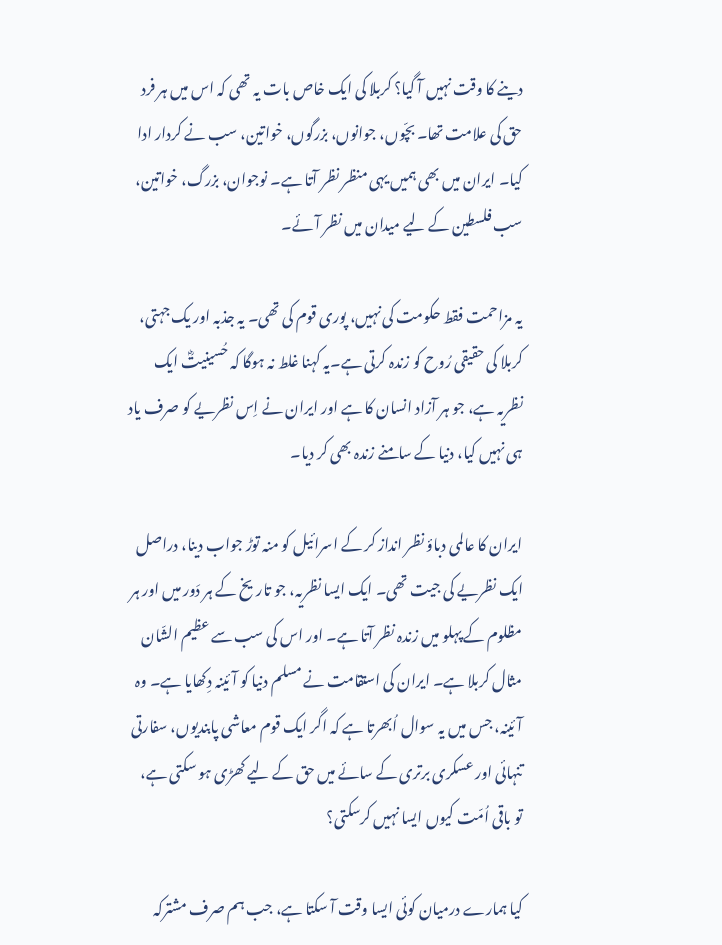دینے کا وقت نہیں آ گیا؟ کربلا کی ایک خاص بات یہ تھی کہ اس میں ہر فرد حق کی علامت تھا۔ بچّوں، جوانوں، بزرگوں، خواتین، سب نے کردار ادا کیا۔ ایران میں بھی ہمیں یہی منظر نظر آتا ہے۔ نوجوان، بزرگ، خواتین، سب فلسطین کے لیے میدان میں نظر آئے۔

یہ مزاحمت فقط حکومت کی نہیں، پوری قوم کی تھی۔ یہ جذبہ اور یک جہتی، کربلا کی حقیقی رُوح کو زندہ کرتی ہے۔یہ کہنا غلط نہ ہوگا کہ حُسینیتؓ ایک نظریہ ہے، جو ہر آزاد انسان کا ہے اور ایران نے اِس نظریے کو صرف یاد ہی نہیں کیا، دنیا کے سامنے زندہ بھی کر دیا۔

ایران کا عالمی دباؤ نظر انداز کر کے اسرائیل کو منہ توڑ جواب دینا، دراصل ایک نظریے کی جیت تھی۔ ایک ایسا نظریہ، جو تاریخ کے ہر دَور میں اور ہر مظلوم کے پہلو میں زندہ نظر آتا ہے۔ اور اس کی سب سے عظیم الشّان مثال کربلا ہے۔ ایران کی استقامت نے مسلم دنیا کو آئینہ دِکھایا ہے۔ وہ آئینہ، جس میں یہ سوال اُبھرتا ہے کہ اگر ایک قوم معاشی پابندیوں، سفارتی تنہائی اور عسکری برتری کے سائے میں حق کے لیے کھڑی ہو سکتی ہے، تو باقی اُمّت کیوں ایسا نہیں کرسکتی؟

کیا ہمارے درمیان کوئی ایسا وقت آ سکتا ہے، جب ہم صرف مشترکہ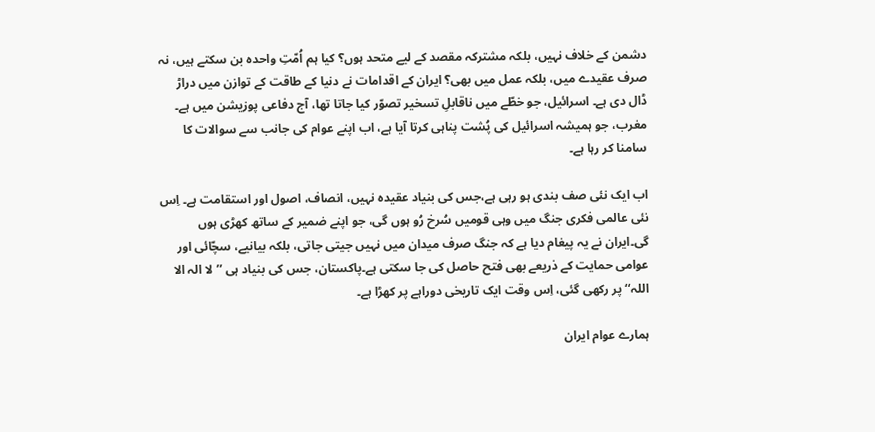دشمن کے خلاف نہیں، بلکہ مشترکہ مقصد کے لیے متحد ہوں؟ کیا ہم اُمّتِ واحدہ بن سکتے ہیں، نہ صرف عقیدے میں، بلکہ عمل میں بھی؟ ایران کے اقدامات نے دنیا کے طاقت کے توازن میں دراڑ ڈال دی ہے۔ اسرائیل، جو خطّے میں ناقابلِ تسخیر تصوّر کیا جاتا تھا، آج دفاعی پوزیشن میں ہے۔ مغرب، جو ہمیشہ اسرائیل کی پُشت پناہی کرتا آیا ہے، اب اپنے عوام کی جانب سے سوالات کا سامنا کر رہا ہے۔

اب ایک نئی صف بندی ہو رہی ہے،جس کی بنیاد عقیدہ نہیں، انصاف، اصول اور استقامت ہے۔ اِس نئی عالمی فکری جنگ میں وہی قومیں سُرخ رُو ہوں گی، جو اپنے ضمیر کے ساتھ کھڑی ہوں گی۔ایران نے یہ پیغام دیا ہے کہ جنگ صرف میدان میں نہیں جیتی جاتی، بلکہ بیانیے، سچّائی اور عوامی حمایت کے ذریعے بھی فتح حاصل کی جا سکتی ہے۔پاکستان، جس کی بنیاد ہی ’’لا الہ الا اللہ‘‘ پر رکھی گئی، اِس وقت ایک تاریخی دوراہے پر کھڑا ہے۔

ہمارے عوام ایران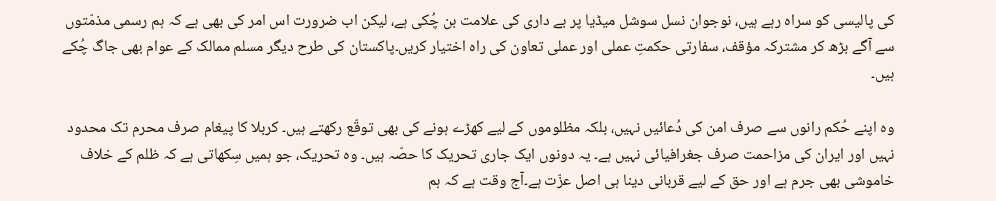کی پالیسی کو سراہ رہے ہیں، نوجوان نسل سوشل میڈیا پر بے داری کی علامت بن چُکی ہے، لیکن اب ضرورت اس امر کی بھی ہے کہ ہم رسمی مذمّتوں سے آگے بڑھ کر مشترکہ مؤقف، سفارتی حکمتِ عملی اور عملی تعاون کی راہ اختیار کریں۔پاکستان کی طرح دیگر مسلم ممالک کے عوام بھی جاگ چُکے ہیں۔

وہ اپنے حُکم رانوں سے صرف امن کی دُعائیں نہیں، بلکہ مظلوموں کے لیے کھڑے ہونے کی بھی توقّع رکھتے ہیں۔ کربلا کا پیغام صرف محرم تک محدود نہیں اور ایران کی مزاحمت صرف جغرافیائی نہیں ہے۔ یہ دونوں ایک جاری تحریک کا حصّہ ہیں۔ وہ تحریک، جو ہمیں سِکھاتی ہے کہ ظلم کے خلاف خاموشی بھی جرم ہے اور حق کے لیے قربانی دینا ہی اصل عزّت ہے۔آج وقت ہے کہ ہم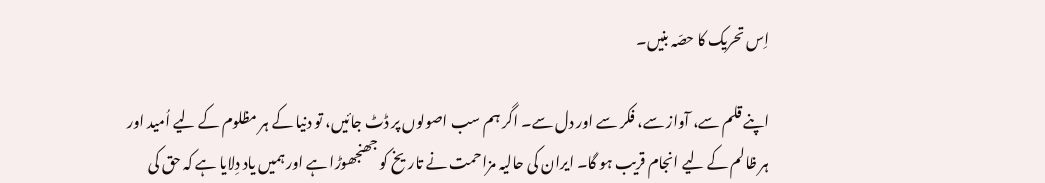اِس تحریک کا حصّہ بنیں۔

اپنے قلم سے، آواز سے، فکر سے اور دل سے۔ اگر ہم سب اصولوں پر ڈٹ جائیں، تو دنیا کے ہر مظلوم کے لیے اُمید اور ہر ظالم کے لیے انجام قریب ہو گا۔ ایران کی حالیہ مزاحمت نے تاریخ کو جھنجھوڑا ہے اور ہمیں یاد دِلایا ہے کہ حق کی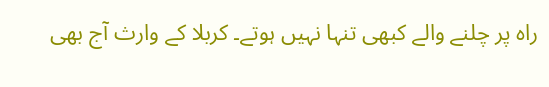راہ پر چلنے والے کبھی تنہا نہیں ہوتے۔ کربلا کے وارث آج بھی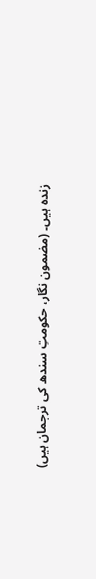زندہ ہیں۔ (مضمون نگار، حکومتِ سندھ کی ترجمان ہیں)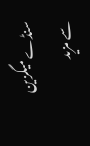سنڈے میگزین سے مزید